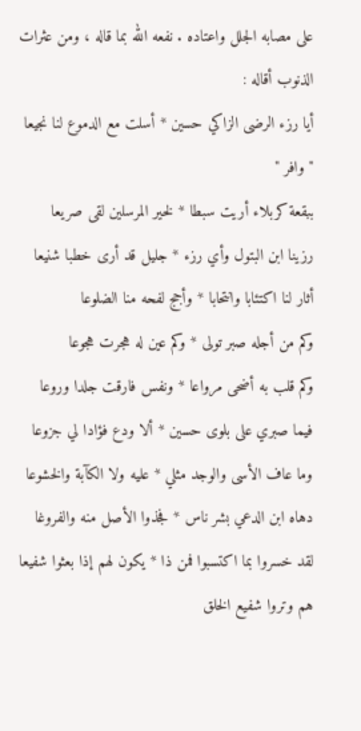على مصابه الجلل واعتاده . نفعه الله بما قاله ، ومن عثرات
الذنوب أقاله :
أيا رزء الرضى الزاكي حسين * أسلت مع الدموع لنا نجيعا
" وافر "
ببقعة كربلاء أريت سبطا * لخير المرسلين لقى صريعا
رزينا ابن البتول وأي رزء * جليل قد أرى خطبا شنيعا
أثار لنا اكتئابا وانتحابا * وأجج لفحه منا الضلوعا
وكم من أجله صبر تولى * وكم عين له هجرت هجوعا
وكم قلب به أضحى مرواعا * ونفس فارقت جلدا وروعا
فيما صبري على بلوى حسين * ألا ودع فؤادا لي جزوعا
وما عاف الأسى والوجد مثلي * عليه ولا الكآبة والخشوعا
دهاه ابن الدعي بشر ناس * فجذوا الأصل منه والفروغا
لقد خسروا بما اكتسبوا فمن ذا * يكون لهم إذا بعثوا شفيعا
هم وتروا شفيع الخلق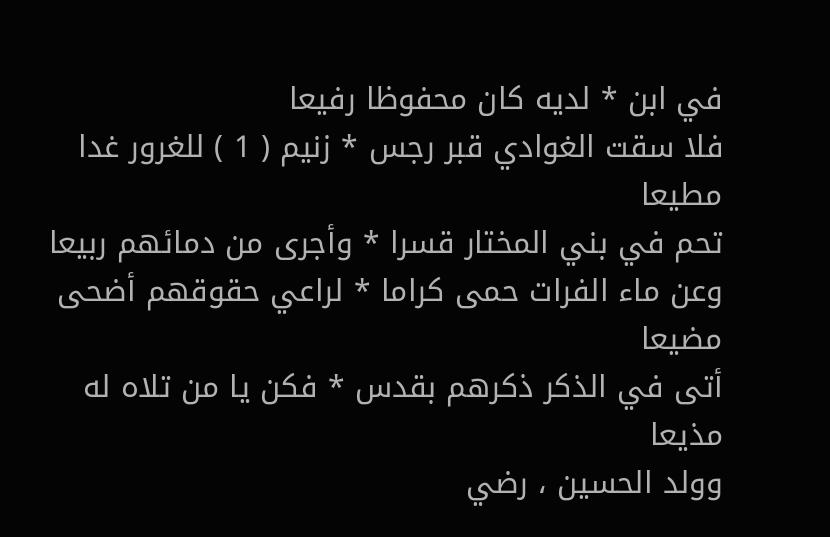في ابن * لديه كان محفوظا رفيعا
فلا سقت الغوادي قبر رجس * زنيم ( 1 ) للغرور غدا مطيعا
تحم في بني المختار قسرا * وأجرى من دمائهم ربيعا
وعن ماء الفرات حمى كراما * لراعي حقوقهم أضحى مضيعا
أتى في الذكر ذكرهم بقدس * فكن يا من تلاه له مذيعا
وولد الحسين ، رضي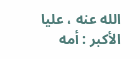الله عنه ، عليا الأكبر : أمه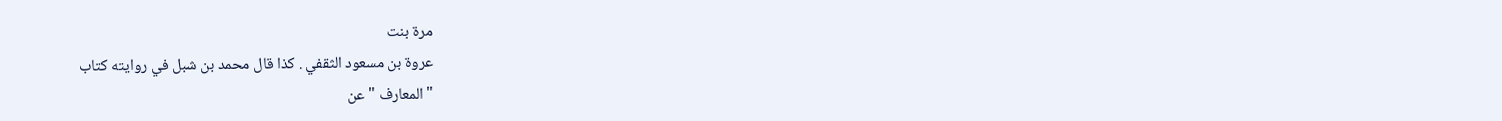مرة بنت
عروة بن مسعود الثقفي . كذا قال محمد بن شبل في روايته كتاب
" المعارف " عن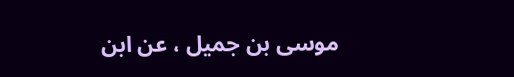موسى بن جميل ، عن ابن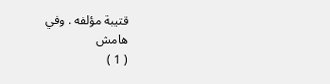قتيبة مؤلفه . وفي
هامش
( 1 )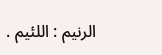الرنيم : اللئيم .